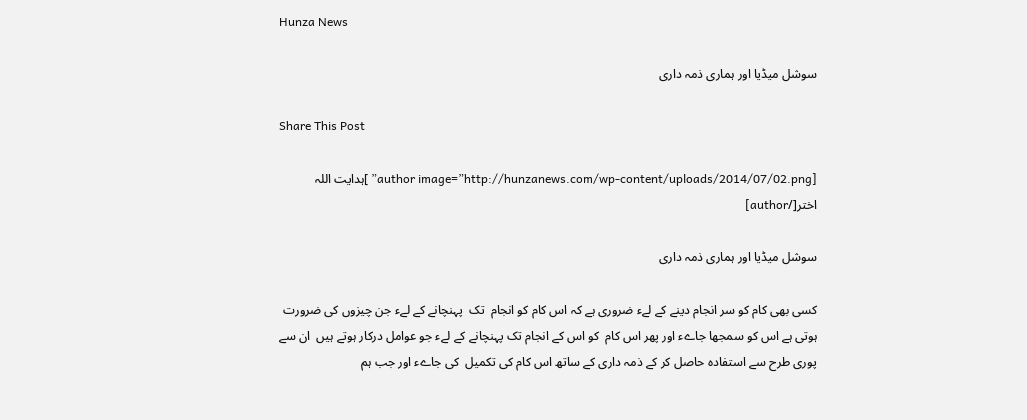Hunza News

سوشل میڈیا اور ہماری ذمہ داری

Share This Post

[author image=”http://hunzanews.com/wp-content/uploads/2014/07/02.png” ]ہدایت اللہ اختر[/author]

سوشل میڈیا اور ہماری ذمہ داری

کسی بھی کام کو سر انجام دینے کے لےء ضروری ہے کہ اس کام کو انجام  تک  پہنچانے کے لےء جن چیزوں کی ضرورت ہوتی ہے اس کو سمجھا جاےء اور پھر اس کام  کو اس کے انجام تک پہنچانے کے لےء جو عوامل درکار ہوتے ہیں  ان سے پوری طرح سے استفادہ حاصل کر کے ذمہ داری کے ساتھ اس کام کی تکمیل  کی جاےء اور جب ہم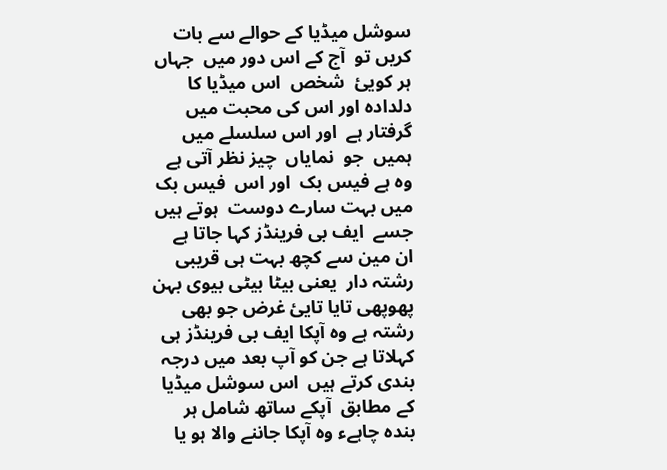سوشل میڈیا کے حوالے سے بات کریں تو  آج کے اس دور میں  جہاں ہر کویئ  شخص  اس میڈیا کا دلدادہ اور اس کی محبت میں گرفتار ہے  اور اس سلسلے میں ہمیں  جو  نمایاں  چیز نظر آتی ہے وہ ہے فیس بک  اور اس  فیس بک میں بہت سارے دوست  ہوتے ہیں   جسے  ایف بی فرینڈز کہا جاتا ہے  ان مین سے کچھ بہت ہی قریبی رشتہ دار  یعنی بیٹا بیٹی بیوی بہن پھوپھی تایا تایئ غرض جو بھی رشتہ ہے وہ آپکا ایف بی فرینڈز ہی  کہلاتا ہے جن کو آپ بعد میں درجہ بندی کرتے ہیں  اس سوشل میڈیا کے مطابق  آپکے ساتھ شامل ہر بندہ چاہےء وہ آپکا جاننے والا ہو یا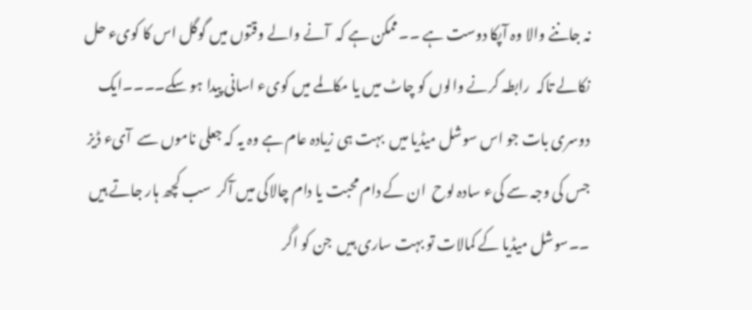نہ جاننے والا وہ آپکا دوست ہے ۔۔ممکن ہے کہ  آنے والے وقتوں میں گوگل اس کا کویء حل نکالے تاکہ  رابطہ کرنے والوں کو چاٹ میں یا مکالمے میں کویء اسانی پیدا ہو سکے۔۔۔۔ایک دوسری بات جو اس سوشل میڈیا میں  بہت ہی زیادہ عام ہے وہ یہ کہ جعلی ناموں سے  آیء ڈیز جس کی وجہ سے کیء سادہ لوح  ان کے دام محبت یا دام چالاکی میں آکر  سب کچھ ہار جاتے ہیں ۔۔سوشل میڈیا کے کمالات تو بہت ساری ہیں  جن کو اگر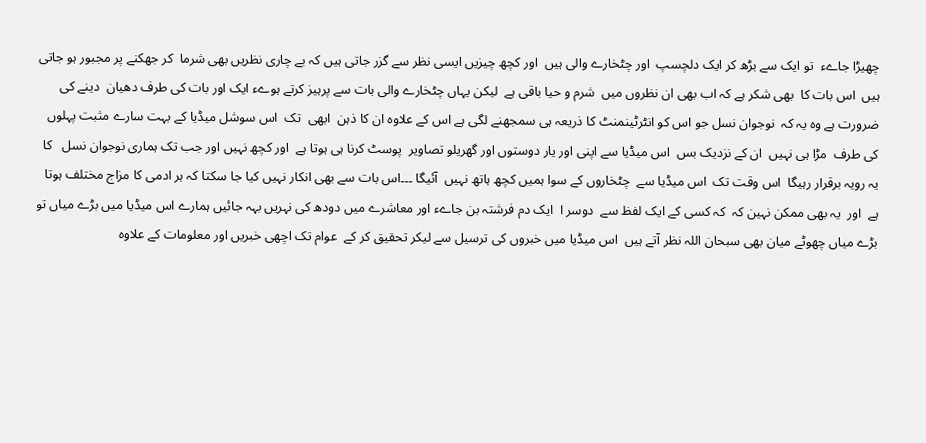چھیڑا جاےء  تو ایک سے بڑھ کر ایک دلچسپ  اور چٹخارے والی ہیں  اور کچھ چیزیں ایسی نظر سے گزر جاتی ہیں کہ بے چاری نظریں بھی شرما  کر جھکنے پر مجبور ہو جاتی ہیں  اس بات کا  بھی شکر ہے کہ اب بھی ان نظروں میں  شرم و حیا باقی ہے  لیکن یہاں چٹخارے والی بات سے پرہیز کرتے ہوےء ایک اور بات کی طرف دھیان  دینے کی ضرورت ہے وہ یہ کہ  نوجوان نسل جو اس کو انٹرٹینمنٹ کا ذریعہ ہی سمجھنے لگی ہے اس کے علاوہ ان کا ذہن  ابھی  تک  اس سوشل میڈیا کے بہت سارے مثبت پہلوں کی طرف  مڑا ہی نہیں  ان کے نزدیک بس  اس میڈیا سے اپنی اور یار دوستوں اور گھریلو تصاویر  پوسٹ کرنا ہی ہوتا ہے  اور کچھ نہیں اور جب تک ہماری نوجوان نسل   کا یہ رویہ برقرار رہیگا  اس وقت تک  اس میڈیا سے  چٹخاروں کے سوا ہمیں کچھ ہاتھ نہیں  آئیگا ۔۔۔اس بات سے بھی انکار نہیں کیا جا سکتا کہ ہر ادمی کا مزاج مختلف ہوتا ہے  اور  یہ بھی ممکن نہین کہ  کہ کسی کے ایک لفظ سے  دوسر ا  ایک دم فرشتہ بن جاےء اور معاشرے میں دودھ کی نہریں بہہ جائیں ہمارے اس میڈیا میں بڑے میاں تو بڑے میاں چھوٹے میان بھی سبحان اللہ نظر آتے ہیں  اس میڈیا میں خبروں کی ترسیل سے لیکر تحقیق کر کے  عوام تک اچھی خبریں اور معلومات کے علاوہ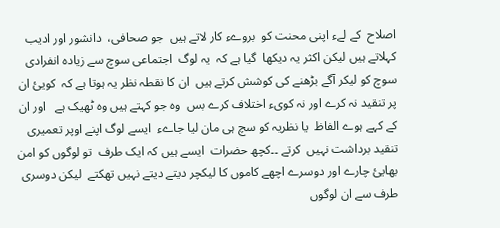اصلاح  کے لےء اپنی محنت کو  بروےء کار لاتے ہیں  جو صحافی،  دانشور اور ادیب کہلاتے ہیں لیکن اکثر یہ دیکھا  گیا ہے کہ  یہ لوگ  اجتماعی سوچ سے زیادہ انفرادی سوچ کو لیکر آگے بڑھنے کی کوشش کرتے ہیں  ان کا نقطہ نظر یہ ہوتا ہے کہ  کویئ ان پر تنقید نہ کرے اور نہ کویء اختلاف کرے بس  وہ جو کہتے ہیں وہ ٹھیک ہے   اور ان کے کہے ہوے الفاظ  یا نظریہ کو سچ ہی مان لیا جاےء  ایسے لوگ اپنے اوپر تعمیری تنقید برداشت نہیں  کرتے ۔۔کچھ حضرات  ایسے ہیں کہ ایک طرف  تو لوگوں کو امن بھایئ چارے اور دوسرے اچھے کاموں کا لیکچر دیتے دیتے نہیں تھکتے  لیکن دوسری طرف سے ان لوگوں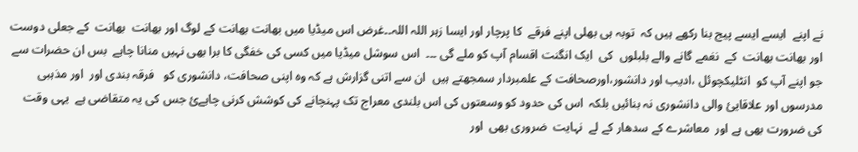نے اپنے  ایسے ایسے پیج بنا رکھے ہیں کہ  توبہ ہی بھلی اپنے فرقے  کا پرچار اور ایسا زہر اللہ اللہ۔۔غرض اس میڈیا میں بھانت بھانت کے لوگ اور بھانت  بھانت  کے جعلی دوست اور بھانت بھانت  کے  نغمے گانے والے بلبلوں  کی  ایک انگنت اقسام آپ کو ملے گی ۔۔۔  اس سوشل میڈیا میں کسی کی خفگی کا برا بھی نہیں منانا چاہے  بس ان حضرات سے جو اپنے آپ کو  انٹلیکچوئل ،ادیب اور دانشور،اورصحافت کے علمبردار سمجھتے ہیں  ان سے اتنی گزارش ہے کہ وہ اپنی صحافت، دانشوری کو   فرقہ بندی اور  اور مذہبی مدرسوں اور علاقایئ والی دانشوری نہ بنائیں بلکہ  اس کی حدود کو وسعتوں کی اس بلندی معراج تک پہنچانے کی کوشش کرنی چاہےئ جس کی یہ متقاضی ہے  یہی وقت کی ضرورت بھی ہے اور  معاشرے کے سدھار کے لے  نہایت  ضروری بھی  اور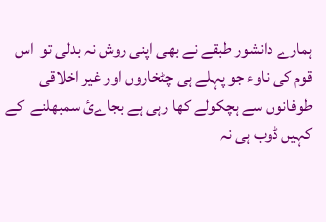ہمارے دانشور طبقے نے بھی اپنی روش نہ بدلی تو  اس قوم کی ناوء جو پہلے ہی چٹخاروں اور غیر اخلاقی   طوفانوں سے ہچکولے کھا رہی ہے بجاےئ سمبھلنے  کے کہیں ڈوب ہی نہ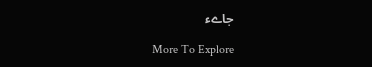جاےء

More To Explore